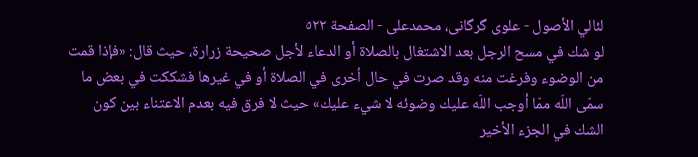لئالي الأصول - علوی گرگانی، محمدعلی - الصفحة ٥٢٢
لو شك في مسح الرجل بعد الاشتغال بالصلاة أو الدعاء لأجل صحيحة زرارة، حيث قال: «فإذا قمت من الوضوء وفرغت منه وقد صرت في حال اُخرى في الصلاة أو في غيرها فشككت في بعض ما سمّى اللّه ممّا أوجب اللّه عليك وضوئه لا شيء عليك» حيث لا فرق فيه بعدم الاعتناء بين كون الشك في الجزء الأخير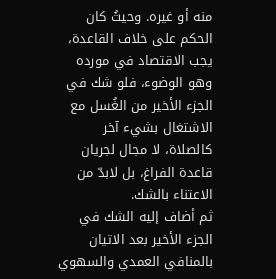منه أو غيره. وحيثُ كان الحكم على خلاف القاعدة، يجب الاقتصاد في مورده وهو الوضوء، فلو شك في الجزء الأخير من الغُسل مع الاشتغال بشيء آخر كالصلاة، لا مجال لجريان قاعدة الفراغ، بل لابدّ من الاعتناء بالشك.
ثم أضاف إليه الشك في الجزء الأخير بعد الاتيان بالمنافي العمدي والسهوي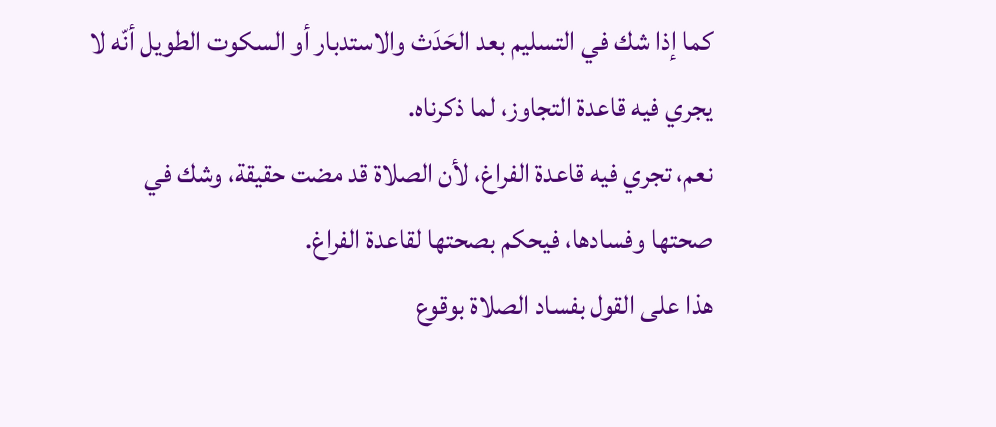كما إذا شك في التسليم بعد الحَدَث والاستدبار أو السكوت الطويل أنّه لا يجري فيه قاعدة التجاوز، لما ذكرناه.
نعم، تجري فيه قاعدة الفراغ، لأن الصلاة قد مضت حقيقة، وشك في صحتها وفسادها، فيحكم بصحتها لقاعدة الفراغ.
هذا على القول بفساد الصلاة بوقوع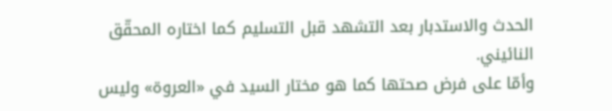الحدث والاستدبار بعد التشهد قبل التسليم كما اختاره المحقّق النائيني.
وأمّا على فرض صحتها كما هو مختار السيد في «العروة» وليس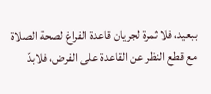ببعيد، فلا ثمرة لجريان قاعدة الفراغ لصحة الصلاة مع قطع النظر عن القاعدة على الفرض، فلابدّ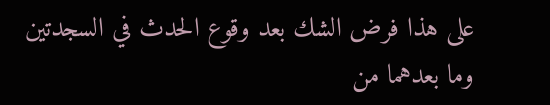على هذا فرض الشك بعد وقوع الحدث في السجدتين وما بعدهما من